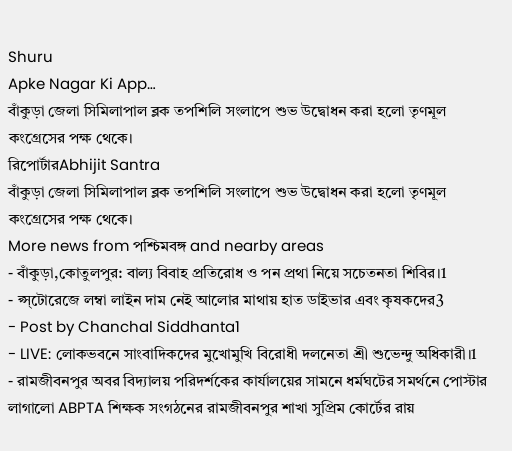Shuru
Apke Nagar Ki App…
বাঁকুড়া জেলা সিমিলাপাল ব্লক তপশিলি সংলাপে শুভ উদ্বোধন করা হলো তৃণমূল কংগ্রেসের পক্ষ থেকে।
রিপোর্টারAbhijit Santra
বাঁকুড়া জেলা সিমিলাপাল ব্লক তপশিলি সংলাপে শুভ উদ্বোধন করা হলো তৃণমূল কংগ্রেসের পক্ষ থেকে।
More news from পশ্চিমবঙ্গ and nearby areas
- বাঁকুড়া,কোতুলপুর: বাল্য বিবাহ প্রতিরোধ ও পন প্রথা নিয়ে সচেতনতা শিবির।1
- প্স্টোরেজে লম্বা লাইন দাম নেই আলোর মাথায় হাত ডাইভার এবং কৃষকদের3
- Post by Chanchal Siddhanta1
- LIVE: লোকভবনে সাংবাদিকদের মুখোমুখি বিরোধী দলনেতা শ্রী শুভেন্দু অধিকারী।1
- রামজীবনপুর অবর বিদ্যালয় পরিদর্শকের কার্যালয়ের সামনে ধর্মঘটের সমর্থনে পোস্টার লাগালো ABPTA শিক্ষক সংগঠনের রামজীবনপুর শাখা সুপ্রিম কোর্টের রায়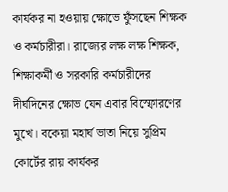কার্যকর না হওয়ায় ক্ষোভে ফুঁসছেন শিক্ষক ও কর্মচারীরা। রাজ্যের লক্ষ লক্ষ শিক্ষক, শিক্ষাকর্মী ও সরকারি কর্মচারীদের দীর্ঘদিনের ক্ষোভ যেন এবার বিস্ফোরণের মুখে। বকেয়া মহার্ঘ ভাতা নিয়ে সুপ্রিম কোর্টের রায় কার্যকর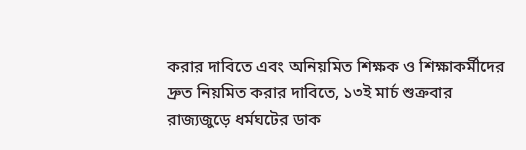করার দাবিতে এবং অনিয়মিত শিক্ষক ও শিক্ষাকর্মীদের দ্রুত নিয়মিত করার দাবিতে, ১৩ই মার্চ শুক্রবার রাজ্যজুড়ে ধর্মঘটের ডাক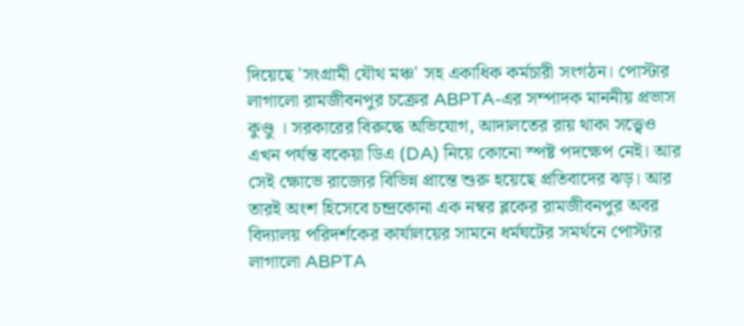দিয়েছে 'সংগ্রামী যৌথ মঞ্চ' সহ একাধিক কর্মচারী সংগঠন। পোস্টার লাগালো রামজীবনপুর চক্রের ABPTA-এর সম্পাদক মাননীয় প্রভাস কুণ্ডু । সরকারের বিরুদ্ধে অভিযোগ, আদালতের রায় থাকা সত্ত্বেও এখন পর্যন্ত বকেয়া ডিএ (DA) নিয়ে কোনো স্পষ্ট পদক্ষেপ নেই। আর সেই ক্ষোভে রাজ্যের বিভিন্ন প্রান্তে শুরু হয়েছে প্রতিবাদের ঝড়। আর তারই অংশ হিসেবে চন্দ্রকোনা এক নম্বর ব্লকের রামজীবনপুর অবর বিদ্যালয় পরিদর্শকের কার্যালয়ের সামনে ধর্মঘটের সমর্থনে পোস্টার লাগালো ABPTA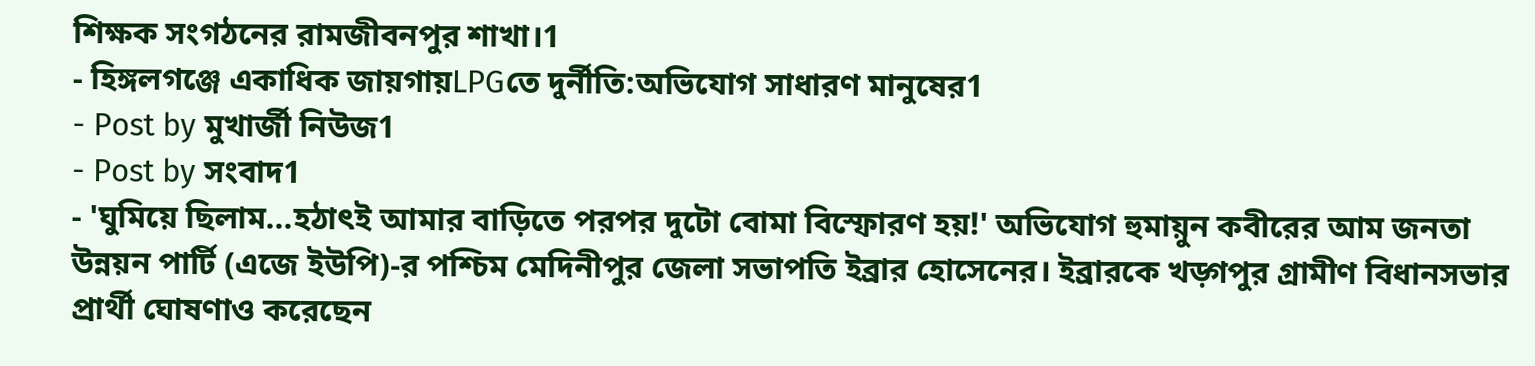শিক্ষক সংগঠনের রামজীবনপুর শাখা।1
- হিঙ্গলগঞ্জে একাধিক জায়গায়LPGতে দুর্নীতি:অভিযোগ সাধারণ মানুষের1
- Post by মুখার্জী নিউজ1
- Post by সংবাদ1
- 'ঘুমিয়ে ছিলাম...হঠাৎই আমার বাড়িতে পরপর দুটো বোমা বিস্ফোরণ হয়!' অভিযোগ হুমায়ুন কবীরের আম জনতা উন্নয়ন পার্টি (এজে ইউপি)-র পশ্চিম মেদিনীপুর জেলা সভাপতি ইব্রার হোসেনের। ইব্রারকে খড়্গপুর গ্রামীণ বিধানসভার প্রার্থী ঘোষণাও করেছেন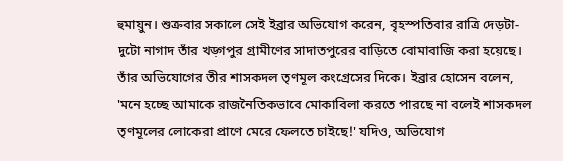হুমায়ুন। শুক্রবার সকালে সেই ইব্রার অভিযোগ করেন, বৃহস্পতিবার রাত্রি দেড়টা-দুটো নাগাদ তাঁর খড়্গপুর গ্রামীণের সাদাতপুরের বাড়িতে বোমাবাজি করা হয়েছে। তাঁর অভিযোগের তীর শাসকদল তৃণমূল কংগ্রেসের দিকে। ইব্রার হোসেন বলেন, 'মনে হচ্ছে আমাকে রাজনৈতিকভাবে মোকাবিলা করতে পারছে না বলেই শাসকদল তৃণমূলের লোকেরা প্রাণে মেরে ফেলতে চাইছে!' যদিও, অভিযোগ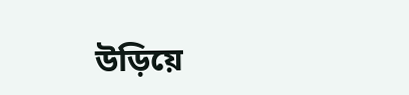উড়িয়ে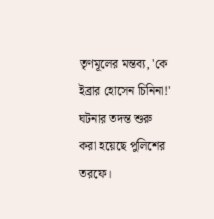তৃণমূলের মন্তব্য, 'কে ইব্রার হোসেন চিনিনা!' ঘটনার তদন্ত শুরু করা হয়েছে পুলিশের তরফে।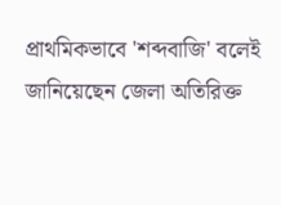প্রাথমিকভাবে 'শব্দবাজি' বলেই জানিয়েছেন জেলা অতিরিক্ত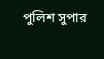পুলিশ সুপার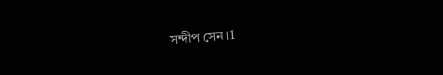সন্দীপ সেন।1